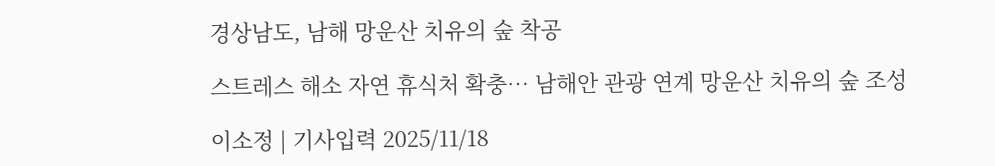경상남도, 남해 망운산 치유의 숲 착공

스트레스 해소 자연 휴식처 확충… 남해안 관광 연계 망운산 치유의 숲 조성

이소정 | 기사입력 2025/11/18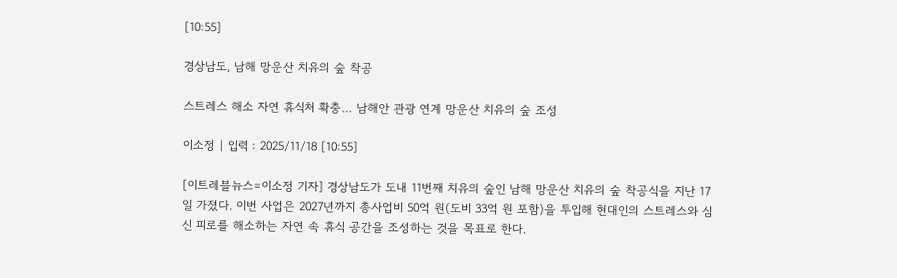[10:55]

경상남도, 남해 망운산 치유의 숲 착공

스트레스 해소 자연 휴식처 확충… 남해안 관광 연계 망운산 치유의 숲 조성

이소정 | 입력 : 2025/11/18 [10:55]

[이트레블뉴스=이소정 기자] 경상남도가 도내 11번째 치유의 숲인 남해 망운산 치유의 숲 착공식을 지난 17일 가졌다. 이번 사업은 2027년까지 총사업비 50억 원(도비 33억 원 포함)을 투입해 현대인의 스트레스와 심신 피로를 해소하는 자연 속 휴식 공간을 조성하는 것을 목표로 한다.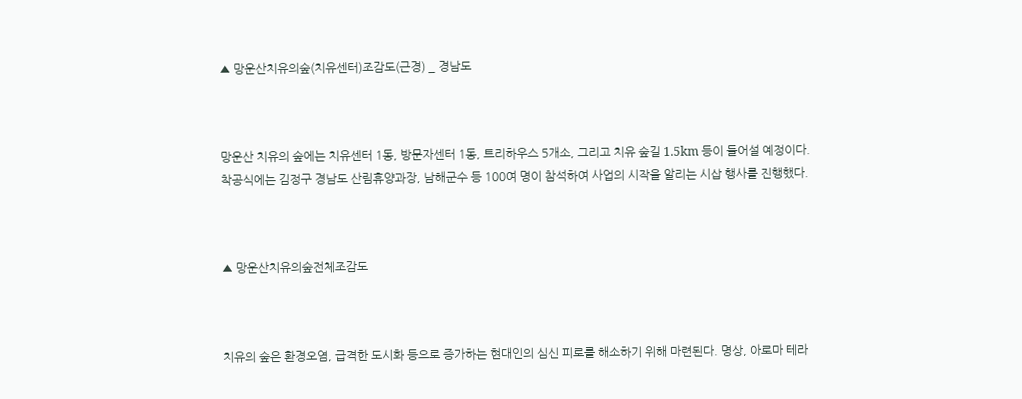▲ 망운산치유의숲(치유센터)조감도(근경) _ 경남도



망운산 치유의 숲에는 치유센터 1동, 방문자센터 1동, 트리하우스 5개소, 그리고 치유 숲길 1.5km 등이 들어설 예정이다. 착공식에는 김정구 경남도 산림휴양과장, 남해군수 등 100여 명이 참석하여 사업의 시작을 알리는 시삽 행사를 진행했다.



▲ 망운산치유의숲전체조감도



치유의 숲은 환경오염, 급격한 도시화 등으로 증가하는 현대인의 심신 피로를 해소하기 위해 마련된다. 명상, 아로마 테라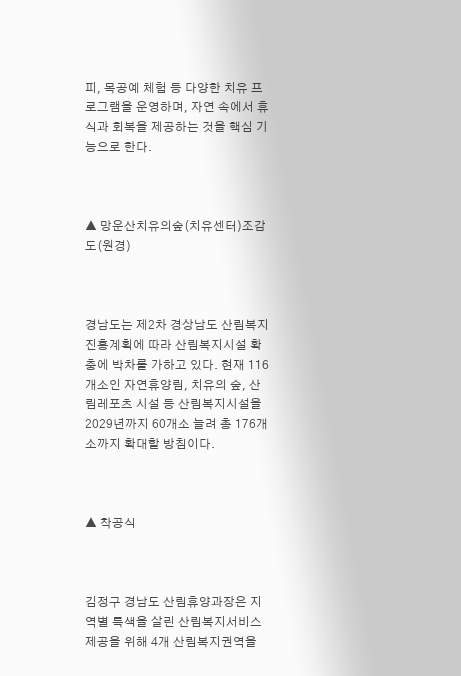피, 목공예 체험 등 다양한 치유 프로그램을 운영하며, 자연 속에서 휴식과 회복을 제공하는 것을 핵심 기능으로 한다.



▲ 망운산치유의숲(치유센터)조감도(원경)



경남도는 제2차 경상남도 산림복지진흥계획에 따라 산림복지시설 확충에 박차를 가하고 있다. 현재 116개소인 자연휴양림, 치유의 숲, 산림레포츠 시설 등 산림복지시설을 2029년까지 60개소 늘려 총 176개소까지 확대할 방침이다.



▲ 착공식



김정구 경남도 산림휴양과장은 지역별 특색을 살린 산림복지서비스 제공을 위해 4개 산림복지권역을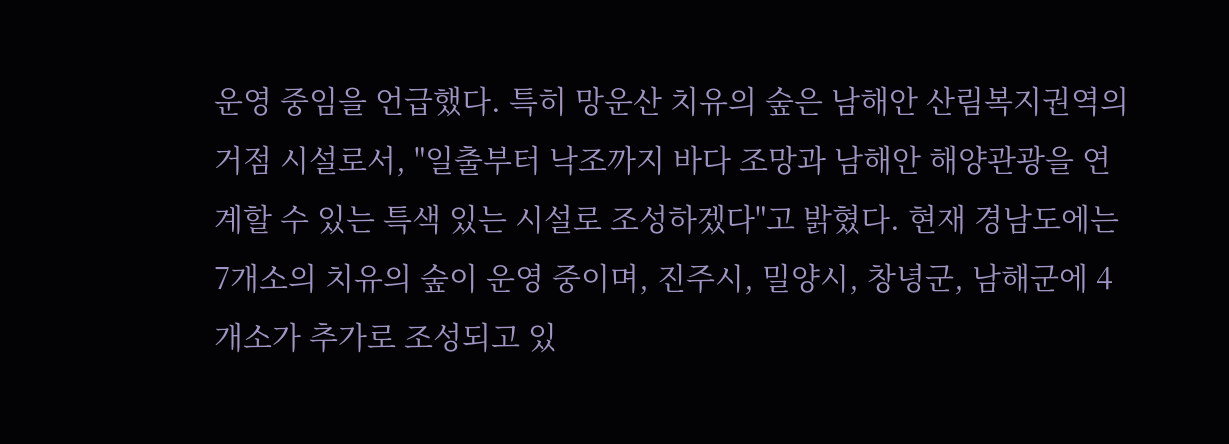운영 중임을 언급했다. 특히 망운산 치유의 숲은 남해안 산림복지권역의 거점 시설로서, "일출부터 낙조까지 바다 조망과 남해안 해양관광을 연계할 수 있는 특색 있는 시설로 조성하겠다"고 밝혔다. 현재 경남도에는 7개소의 치유의 숲이 운영 중이며, 진주시, 밀양시, 창녕군, 남해군에 4개소가 추가로 조성되고 있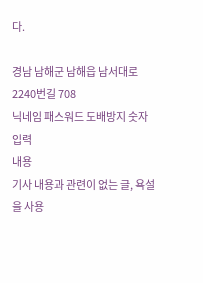다.

경남 남해군 남해읍 남서대로2240번길 708
닉네임 패스워드 도배방지 숫자 입력
내용
기사 내용과 관련이 없는 글, 욕설을 사용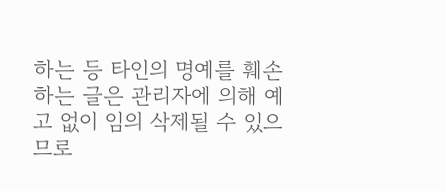하는 등 타인의 명예를 훼손하는 글은 관리자에 의해 예고 없이 임의 삭제될 수 있으므로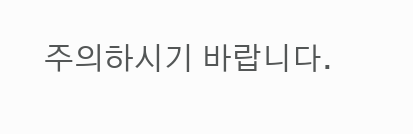주의하시기 바랍니다.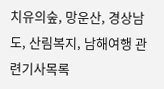치유의숲, 망운산, 경상남도, 산림복지, 남해여행 관련기사목록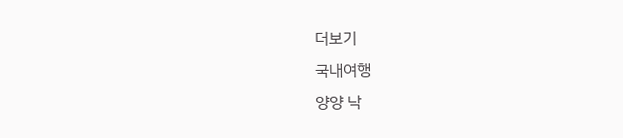더보기
국내여행
양양 낙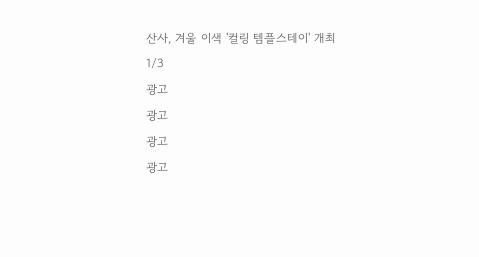산사, 겨울 이색 '컬링 템플스테이' 개최
1/3
광고
광고
광고
광고